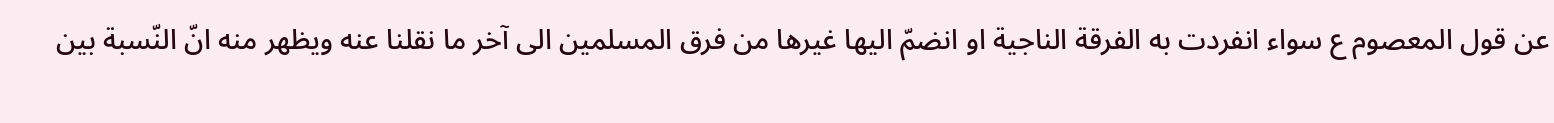عن قول المعصوم ع سواء انفردت به الفرقة الناجية او انضمّ اليها غيرها من فرق المسلمين الى آخر ما نقلنا عنه ويظهر منه انّ النّسبة بين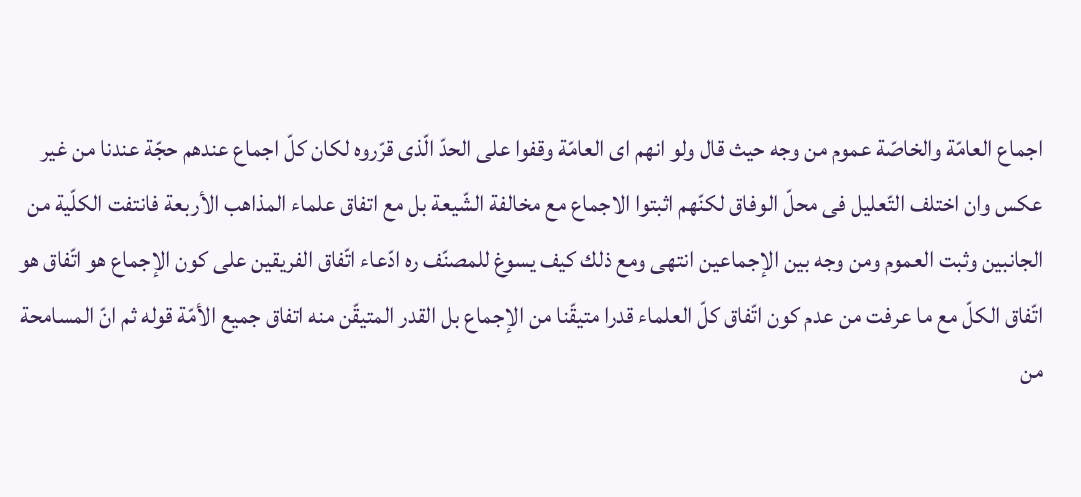اجماع العامّة والخاصّة عموم من وجه حيث قال ولو انهم اى العامّة وقفوا على الحدّ الّذى قرّروه لكان كلّ اجماع عندهم حجّة عندنا من غير عكس وان اختلف التّعليل فى محلّ الوفاق لكنّهم اثبتوا الاجماع مع مخالفة الشّيعة بل مع اتفاق علماء المذاهب الأربعة فانتفت الكلّية من الجانبين وثبت العموم ومن وجه بين الإجماعين انتهى ومع ذلك كيف يسوغ للمصنّف ره ادّعاء اتّفاق الفريقين على كون الإجماع هو اتّفاق هو اتّفاق الكلّ مع ما عرفت من عدم كون اتّفاق كلّ العلماء قدرا متيقّنا من الإجماع بل القدر المتيقّن منه اتفاق جميع الأمّة قوله ثم انّ المسامحة من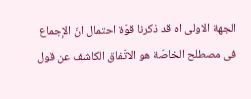الجهة الاولى اه قد ذكرنا قوّة احتمال انّ الإجماع فى مصطلح الخاصّة هو الاتّفاق الكاشف عن قول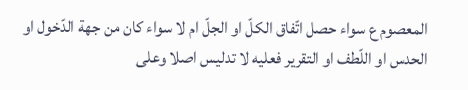المعصوم ع سواء حصل اتّفاق الكلّ او الجلّ ام لا سواء كان من جهة الدّخول او الحدس او اللّطف او التقرير فعليه لا تدليس اصلا وعلى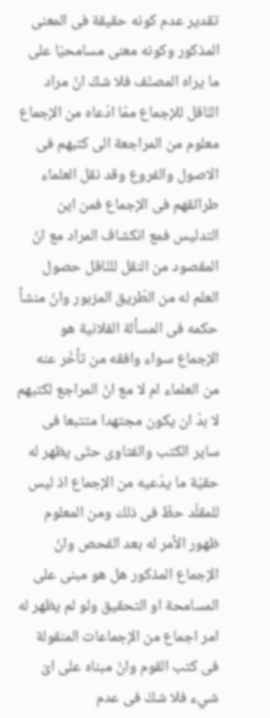تقدير عدم كونه حقيقة فى المعنى المذكور وكونه معنى مسامحيّا على ما يراه المصنّف فلا شكّ انّ مراد النّاقل للإجماع ممّا ادّعاه من الإجماع معلوم من المراجعة الى كتبهم فى الاصول والفروع وقد نقل العلماء طرائقهم فى الإجماع فمن اين التدليس فمع انكشاف المراد مع انّ المقصود من النقل للنّاقل حصول العلم له من الطّريق المزبور وانّ منشأ حكمه فى المسألة الفلانية هو الإجماع سواء وافقه من تأخّر عنه من العلماء ام لا مع انّ المراجع لكتبهم لا بدّ ان يكون مجتهدا متتبعا فى ساير الكتب والفتاوى حتّى يظهر له حقيّة ما يدّعيه من الإجماع اذ ليس للمقلّد حظّ فى ذلك ومن المعلوم ظهور الأمر له بعد الفحص وانّ الإجماع المذكور هل هو مبنى على المسامحة او التحقيق ولو لم يظهر له امر اجماع من الإجماعات المنقولة فى كتب القوم وانّ مبناه على اىّ شيء فلا شكّ فى عدم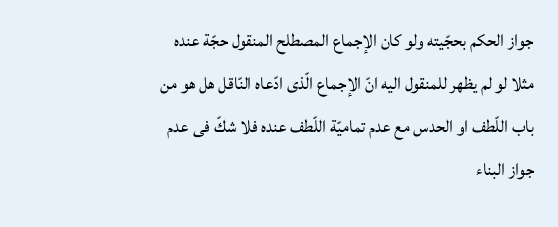جواز الحكم بحجّيته ولو كان الإجماع المصطلح المنقول حجّة عنده مثلا لو لم يظهر للمنقول اليه انّ الإجماع الّذى ادّعاه النّاقل هل هو من باب اللّطف او الحدس مع عدم تماميّة اللّطف عنده فلا شكّ فى عدم جواز البناء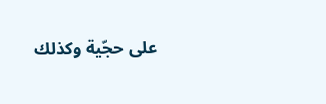على حجّية وكذلك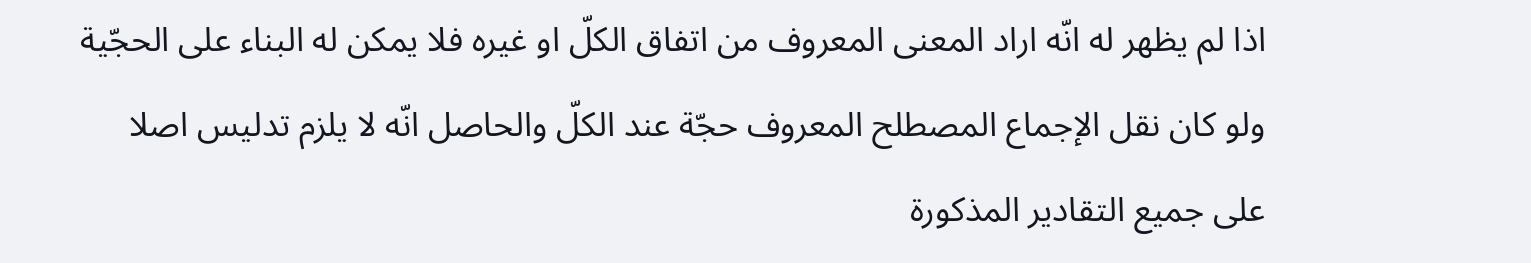اذا لم يظهر له انّه اراد المعنى المعروف من اتفاق الكلّ او غيره فلا يمكن له البناء على الحجّية ولو كان نقل الإجماع المصطلح المعروف حجّة عند الكلّ والحاصل انّه لا يلزم تدليس اصلا على جميع التقادير المذكورة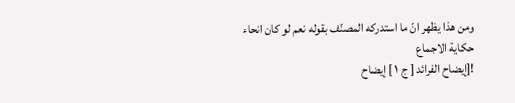ومن هذا يظهر انّ ما استدركه المصنّف بقوله نعم لو كان انحاء حكاية الاجماع
![إيضاح الفرائد [ ج ١ ] إيضاح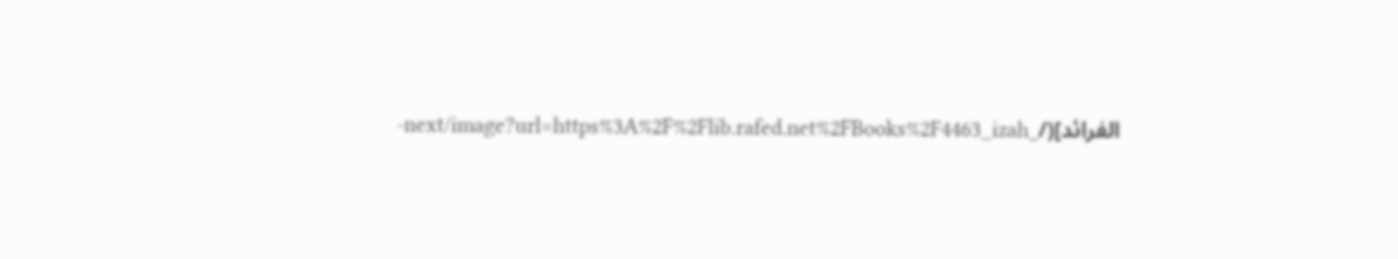الفرائد](/_next/image?url=https%3A%2F%2Flib.rafed.net%2FBooks%2F4463_izah-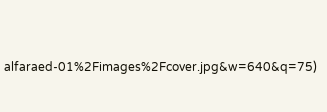alfaraed-01%2Fimages%2Fcover.jpg&w=640&q=75)